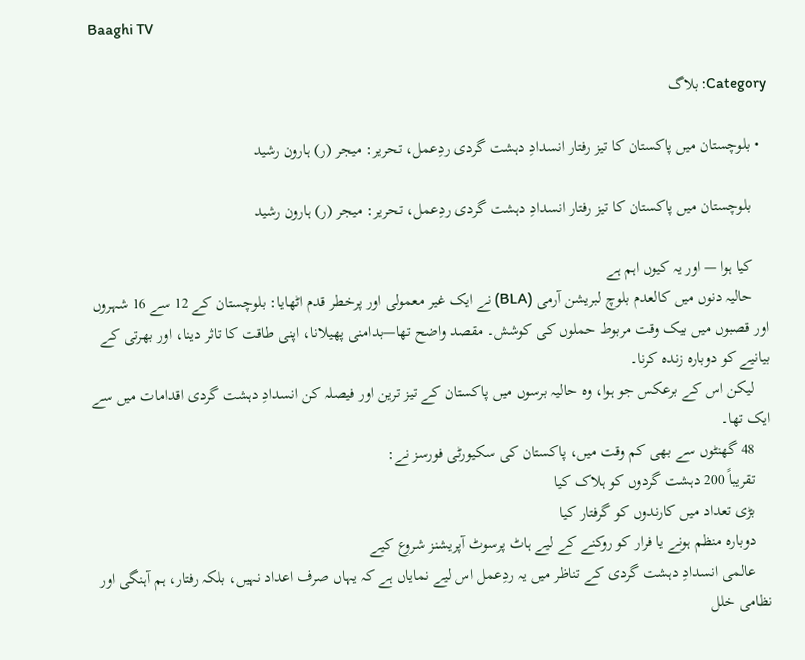Baaghi TV

Category: بلاگ

  • بلوچستان میں پاکستان کا تیز رفتار انسدادِ دہشت گردی ردِعمل، تحریر: میجر (ر) ہارون رشید

    بلوچستان میں پاکستان کا تیز رفتار انسدادِ دہشت گردی ردِعمل، تحریر: میجر (ر) ہارون رشید

    کیا ہوا — اور یہ کیوں اہم ہے
    حالیہ دنوں میں کالعدم بلوچ لبریشن آرمی (BLA) نے ایک غیر معمولی اور پرخطر قدم اٹھایا: بلوچستان کے 12 سے 16 شہروں اور قصبوں میں بیک وقت مربوط حملوں کی کوشش۔ مقصد واضح تھا—بدامنی پھیلانا، اپنی طاقت کا تاثر دینا، اور بھرتی کے بیانیے کو دوبارہ زندہ کرنا۔
    لیکن اس کے برعکس جو ہوا، وہ حالیہ برسوں میں پاکستان کے تیز ترین اور فیصلہ کن انسدادِ دہشت گردی اقدامات میں سے ایک تھا۔
    48 گھنٹوں سے بھی کم وقت میں، پاکستان کی سکیورٹی فورسز نے:
    تقریباً 200 دہشت گردوں کو ہلاک کیا
    بڑی تعداد میں کارندوں کو گرفتار کیا
    دوبارہ منظم ہونے یا فرار کو روکنے کے لیے ہاٹ پرسوٹ آپریشنز شروع کیے
    عالمی انسدادِ دہشت گردی کے تناظر میں یہ ردِعمل اس لیے نمایاں ہے کہ یہاں صرف اعداد نہیں، بلکہ رفتار، ہم آہنگی اور نظامی خلل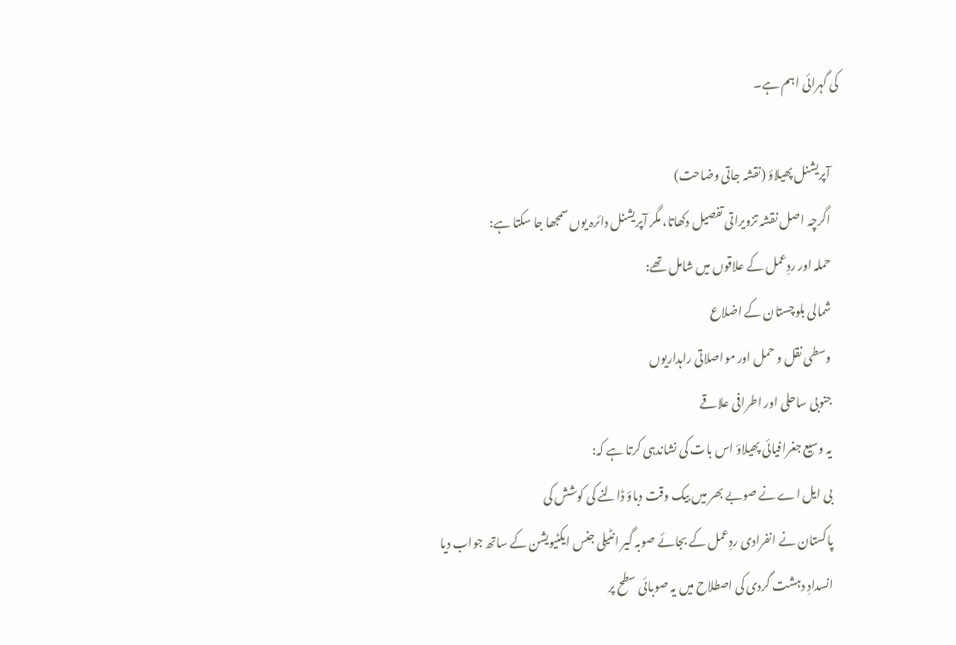کی گہرائی اہم ہے۔

    آپریشنل پھیلاؤ (نقشہ جاتی وضاحت)
    اگرچہ اصل نقشہ تزویراتی تفصیل دکھاتا، مگر آپریشنل دائرہ یوں سمجھا جا سکتا ہے:
    حملہ اور ردِعمل کے علاقوں میں شامل تھے:
    شمالی بلوچستان کے اضلاع
    وسطی نقل و حمل اور مواصلاتی راہداریوں
    جنوبی ساحلی اور اطرافی علاقے
    یہ وسیع جغرافیائی پھیلاؤ اس بات کی نشاندہی کرتا ہے کہ:
    بی ایل اے نے صوبے بھر میں بیک وقت دباؤ ڈالنے کی کوشش کی
    پاکستان نے انفرادی ردِعمل کے بجائے صوبہ گیر انٹیلی جنس ایکٹیویشن کے ساتھ جواب دیا
    انسدادِ دہشت گردی کی اصطلاح میں یہ صوبائی سطح پر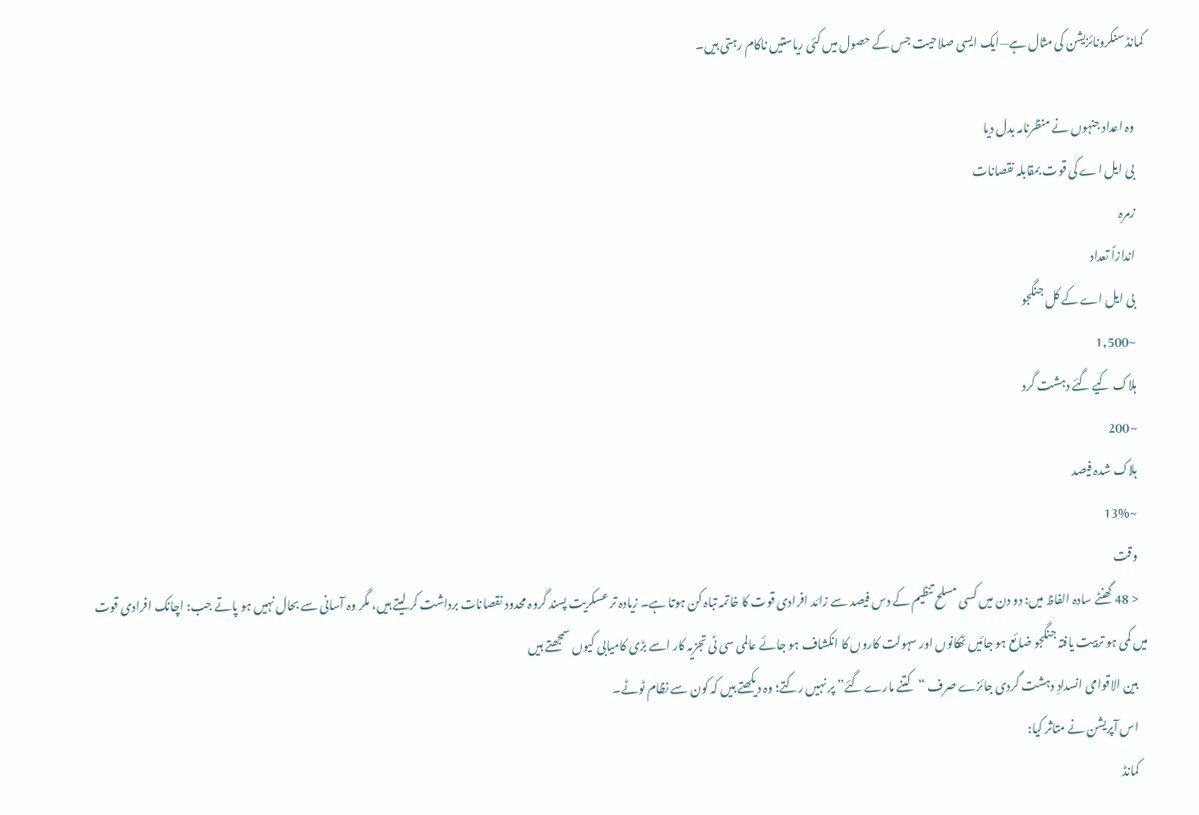کمانڈ سنکرونائزیشن کی مثال ہے—ایک ایسی صلاحیت جس کے حصول میں کئی ریاستیں ناکام رہتی ہیں۔

    وہ اعداد جنہوں نے منظرنامہ بدل دیا
    بی ایل اے کی قوت بمقابلہ نقصانات
    زمرہ
    اندازاً تعداد
    بی ایل اے کے کل جنگجو
    ~1,500
    ہلاک کیے گئے دہشت گرد
    ~200
    ہلاک شدہ فیصد
    ~13%
    وقت
    < 48 گھنٹے سادہ الفاظ میں: دو دن میں کسی مسلح تنظیم کے دس فیصد سے زائد افرادی قوت کا خاتمہ تباہ کن ہوتا ہے۔ زیادہ تر عسکریت پسند گروہ محدود نقصانات برداشت کر لیتے ہیں، مگر وہ آسانی سے بحال نہیں ہو پاتے جب: اچانک افرادی قوت میں کمی ہو تربیت یافتہ جنگجو ضائع ہو جائیں ٹھکانوں اور سہولت کاروں کا انکشاف ہو جائے عالمی سی ٹی تجزیہ کار اسے بڑی کامیابی کیوں سمجھتے ہیں
    بین الاقوامی انسدادِ دہشت گردی جائزے صرف “کتنے مارے گئے” پر نہیں رکتے؛ وہ دیکھتے ہیں کہ کون سے نظام ٹوٹے۔
    اس آپریشن نے متاثر کیا:
    کمانڈ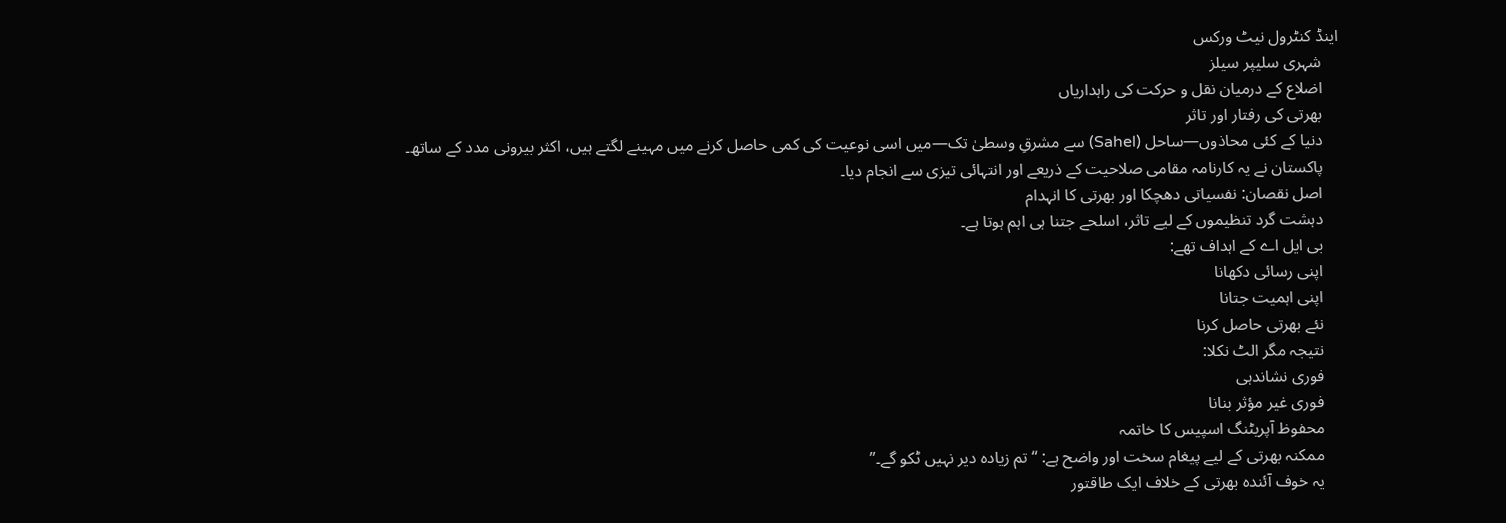اینڈ کنٹرول نیٹ ورکس
    شہری سلیپر سیلز
    اضلاع کے درمیان نقل و حرکت کی راہداریاں
    بھرتی کی رفتار اور تاثر
    دنیا کے کئی محاذوں—ساحل (Sahel) سے مشرقِ وسطیٰ تک—میں اسی نوعیت کی کمی حاصل کرنے میں مہینے لگتے ہیں، اکثر بیرونی مدد کے ساتھ۔
    پاکستان نے یہ کارنامہ مقامی صلاحیت کے ذریعے اور انتہائی تیزی سے انجام دیا۔
    اصل نقصان: نفسیاتی دھچکا اور بھرتی کا انہدام
    دہشت گرد تنظیموں کے لیے تاثر، اسلحے جتنا ہی اہم ہوتا ہے۔
    بی ایل اے کے اہداف تھے:
    اپنی رسائی دکھانا
    اپنی اہمیت جتانا
    نئے بھرتی حاصل کرنا
    نتیجہ مگر الٹ نکلا:
    فوری نشاندہی
    فوری غیر مؤثر بنانا
    محفوظ آپریٹنگ اسپیس کا خاتمہ
    ممکنہ بھرتی کے لیے پیغام سخت اور واضح ہے: “تم زیادہ دیر نہیں ٹکو گے۔”
    یہ خوف آئندہ بھرتی کے خلاف ایک طاقتور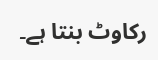رکاوٹ بنتا ہے۔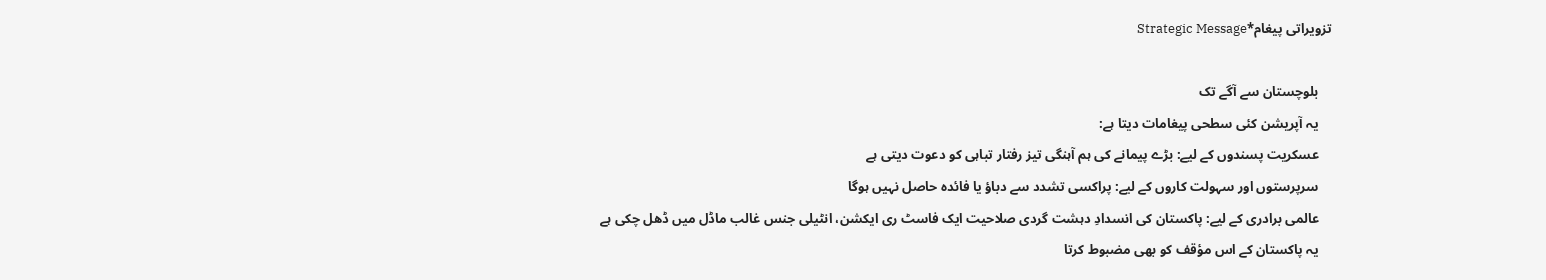تزویراتی پیغام*Strategic Message

    بلوچستان سے آگے تک
    یہ آپریشن کئی سطحی پیغامات دیتا ہے:
    عسکریت پسندوں کے لیے: بڑے پیمانے کی ہم آہنگی تیز رفتار تباہی کو دعوت دیتی ہے
    سرپرستوں اور سہولت کاروں کے لیے: پراکسی تشدد سے دباؤ یا فائدہ حاصل نہیں ہوگا
    عالمی برادری کے لیے: پاکستان کی انسدادِ دہشت گردی صلاحیت ایک فاسٹ ری ایکشن، انٹیلی جنس غالب ماڈل میں ڈھل چکی ہے
    یہ پاکستان کے اس مؤقف کو بھی مضبوط کرتا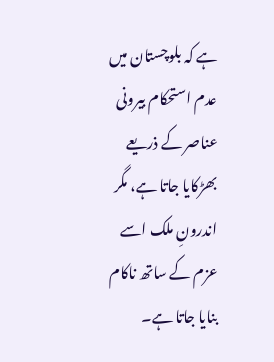ہے کہ بلوچستان میں عدم استحکام بیرونی عناصر کے ذریعے بھڑکایا جاتا ہے، مگر اندرونِ ملک اسے عزم کے ساتھ ناکام بنایا جاتا ہے۔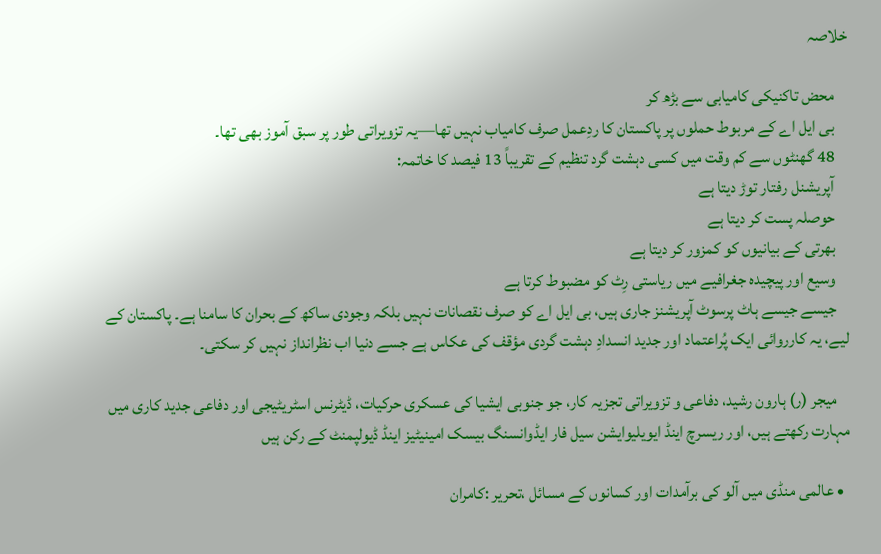خلاصہ

    محض تاکنیکی کامیابی سے بڑھ کر
    بی ایل اے کے مربوط حملوں پر پاکستان کا ردِعمل صرف کامیاب نہیں تھا—یہ تزویراتی طور پر سبق آموز بھی تھا۔
    48 گھنٹوں سے کم وقت میں کسی دہشت گرد تنظیم کے تقریباً 13 فیصد کا خاتمہ:
    آپریشنل رفتار توڑ دیتا ہے
    حوصلہ پست کر دیتا ہے
    بھرتی کے بیانیوں کو کمزور کر دیتا ہے
    وسیع اور پیچیدہ جغرافیے میں ریاستی رِٹ کو مضبوط کرتا ہے
    جیسے جیسے ہاٹ پرسوٹ آپریشنز جاری ہیں، بی ایل اے کو صرف نقصانات نہیں بلکہ وجودی ساکھ کے بحران کا سامنا ہے۔ پاکستان کے لیے، یہ کارروائی ایک پُراعتماد اور جدید انسدادِ دہشت گردی مؤقف کی عکاس ہے جسے دنیا اب نظرانداز نہیں کر سکتی۔

    میجر (ر) ہارون رشید، دفاعی و تزویراتی تجزیہ کار، جو جنوبی ایشیا کی عسکری حرکیات، ڈیٹرنس اسٹریٹیجی اور دفاعی جدید کاری میں مہارت رکھتے ہیں، اور ریسرچ اینڈ ایویلیوایشن سیل فار ایڈوانسنگ بیسک امینیٹیز اینڈ ڈیولپمنٹ کے رکن ہیں

  • عالمی منڈی میں آلو کی برآمدات اور کسانوں کے مسائل ،تحریر :کامران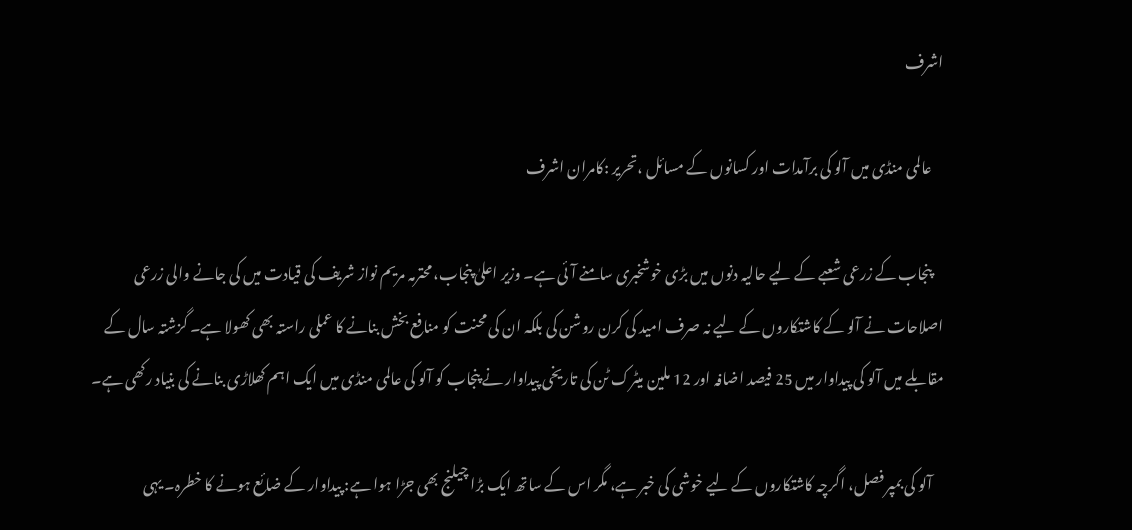اشرف

    عالمی منڈی میں آلو کی برآمدات اور کسانوں کے مسائل ،تحریر :کامران اشرف

    پنجاب کے زرعی شعبے کے لیے حالیہ دنوں میں بڑی خوشخبری سامنے آئی ہے۔ وزیر اعلیٰ پنجاب، محترمہ مریم نواز شریف کی قیادت میں کی جانے والی زرعی اصلاحات نے آلو کے کاشتکاروں کے لیے نہ صرف امید کی کرن روشن کی بلکہ ان کی محنت کو منافع بخش بنانے کا عملی راستہ بھی کھولا ہے۔ گزشتہ سال کے مقابلے میں آلو کی پیداوار میں 25 فیصد اضافہ اور 12 ملین میٹرک ٹن کی تاریخی پیداوار نے پنجاب کو آلو کی عالمی منڈی میں ایک اہم کھلاڑی بنانے کی بنیاد رکھی ہے۔

    آلو کی بمپر فصل، اگرچہ کاشتکاروں کے لیے خوشی کی خبر ہے، مگر اس کے ساتھ ایک بڑا چیلنج بھی جڑا ہوا ہے: پیداوار کے ضائع ہونے کا خطرہ۔ یہی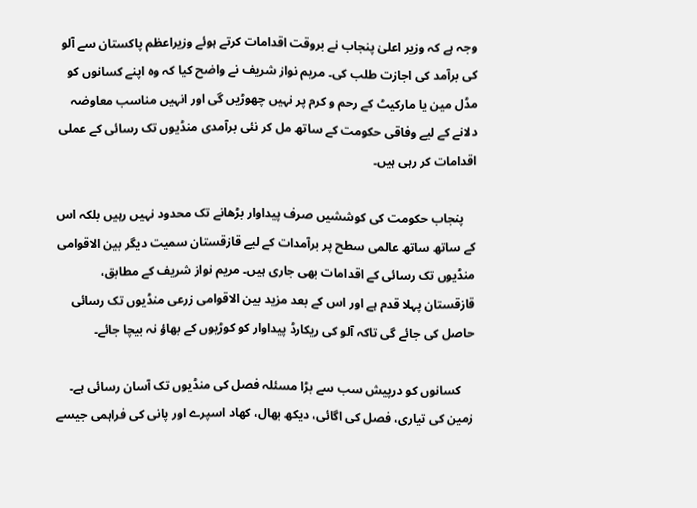وجہ ہے کہ وزیر اعلیٰ پنجاب نے بروقت اقدامات کرتے ہوئے وزیراعظم پاکستان سے آلو کی برآمد کی اجازت طلب کی۔ مریم نواز شریف نے واضح کیا کہ وہ اپنے کسانوں کو مڈل مین یا مارکیٹ کے رحم و کرم پر نہیں چھوڑیں گی اور انہیں مناسب معاوضہ دلانے کے لیے وفاقی حکومت کے ساتھ مل کر نئی برآمدی منڈیوں تک رسائی کے عملی اقدامات کر رہی ہیں۔

    پنجاب حکومت کی کوششیں صرف پیداوار بڑھانے تک محدود نہیں رہیں بلکہ اس کے ساتھ ساتھ عالمی سطح پر برآمدات کے لیے قازقستان سمیت دیگر بین الاقوامی منڈیوں تک رسائی کے اقدامات بھی جاری ہیں۔ مریم نواز شریف کے مطابق، قازقستان پہلا قدم ہے اور اس کے بعد مزید بین الاقوامی زرعی منڈیوں تک رسائی حاصل کی جائے گی تاکہ آلو کی ریکارڈ پیداوار کو کوڑیوں کے بھاؤ نہ بیچا جائے۔

    کسانوں کو درپیش سب سے بڑا مسئلہ فصل کی منڈیوں تک آسان رسائی ہے۔ زمین کی تیاری، فصل کی اگائی، دیکھ بھال، کھاد اسپرے اور پانی کی فراہمی جیسے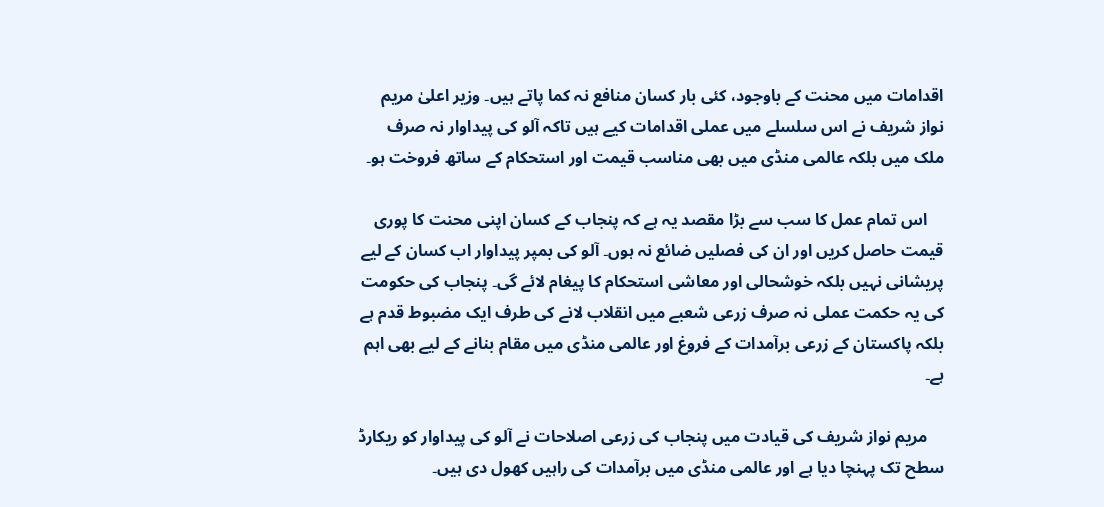اقدامات میں محنت کے باوجود، کئی بار کسان منافع نہ کما پاتے ہیں۔ وزیر اعلیٰ مریم نواز شریف نے اس سلسلے میں عملی اقدامات کیے ہیں تاکہ آلو کی پیداوار نہ صرف ملک میں بلکہ عالمی منڈی میں بھی مناسب قیمت اور استحکام کے ساتھ فروخت ہو۔

    اس تمام عمل کا سب سے بڑا مقصد یہ ہے کہ پنجاب کے کسان اپنی محنت کا پوری قیمت حاصل کریں اور ان کی فصلیں ضائع نہ ہوں۔ آلو کی بمپر پیداوار اب کسان کے لیے پریشانی نہیں بلکہ خوشحالی اور معاشی استحکام کا پیغام لائے گی۔ پنجاب کی حکومت کی یہ حکمت عملی نہ صرف زرعی شعبے میں انقلاب لانے کی طرف ایک مضبوط قدم ہے بلکہ پاکستان کے زرعی برآمدات کے فروغ اور عالمی منڈی میں مقام بنانے کے لیے بھی اہم ہے۔

    مریم نواز شریف کی قیادت میں پنجاب کی زرعی اصلاحات نے آلو کی پیداوار کو ریکارڈ سطح تک پہنچا دیا ہے اور عالمی منڈی میں برآمدات کی راہیں کھول دی ہیں۔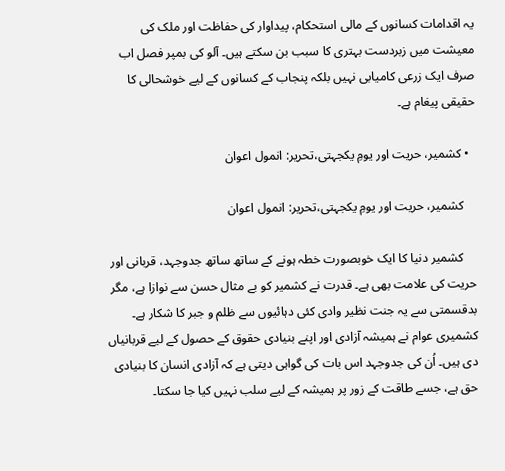یہ اقدامات کسانوں کے مالی استحکام، پیداوار کی حفاظت اور ملک کی معیشت میں زبردست بہتری کا سبب بن سکتے ہیں۔ آلو کی بمپر فصل اب صرف ایک زرعی کامیابی نہیں بلکہ پنجاب کے کسانوں کے لیے خوشحالی کا حقیقی پیغام ہے۔

  • کشمیر، حریت اور یومِ یکجہتی،تحریر: انمول اعوان

    کشمیر، حریت اور یومِ یکجہتی،تحریر: انمول اعوان

    کشمیر دنیا کا ایک خوبصورت خطہ ہونے کے ساتھ ساتھ جدوجہد، قربانی اور حریت کی علامت بھی ہے۔ قدرت نے کشمیر کو بے مثال حسن سے نوازا ہے، مگر بدقسمتی سے یہ جنت نظیر وادی کئی دہائیوں سے ظلم و جبر کا شکار ہے۔ کشمیری عوام نے ہمیشہ آزادی اور اپنے بنیادی حقوق کے حصول کے لیے قربانیاں دی ہیں۔ اُن کی جدوجہد اس بات کی گواہی دیتی ہے کہ آزادی انسان کا بنیادی حق ہے، جسے طاقت کے زور پر ہمیشہ کے لیے سلب نہیں کیا جا سکتا۔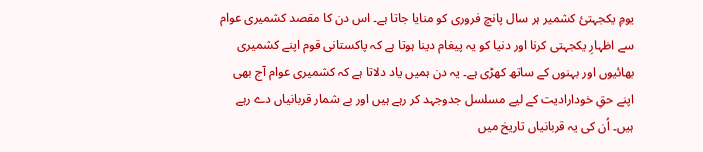یومِ یکجہتیٔ کشمیر ہر سال پانچ فروری کو منایا جاتا ہے۔ اس دن کا مقصد کشمیری عوام سے اظہارِ یکجہتی کرنا اور دنیا کو یہ پیغام دینا ہوتا ہے کہ پاکستانی قوم اپنے کشمیری بھائیوں اور بہنوں کے ساتھ کھڑی ہے۔ یہ دن ہمیں یاد دلاتا ہے کہ کشمیری عوام آج بھی اپنے حقِ خودارادیت کے لیے مسلسل جدوجہد کر رہے ہیں اور بے شمار قربانیاں دے رہے ہیں۔ اُن کی یہ قربانیاں تاریخ میں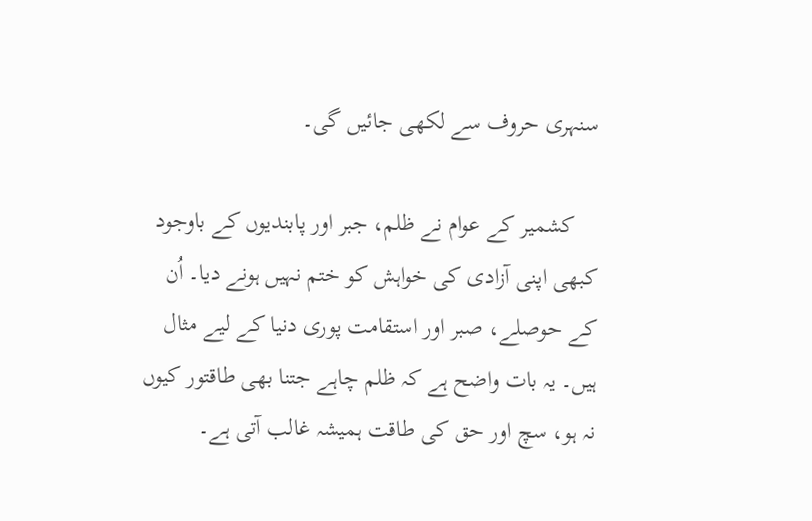سنہری حروف سے لکھی جائیں گی۔

    کشمیر کے عوام نے ظلم، جبر اور پابندیوں کے باوجود کبھی اپنی آزادی کی خواہش کو ختم نہیں ہونے دیا۔ اُن کے حوصلے، صبر اور استقامت پوری دنیا کے لیے مثال ہیں۔ یہ بات واضح ہے کہ ظلم چاہے جتنا بھی طاقتور کیوں نہ ہو، سچ اور حق کی طاقت ہمیشہ غالب آتی ہے۔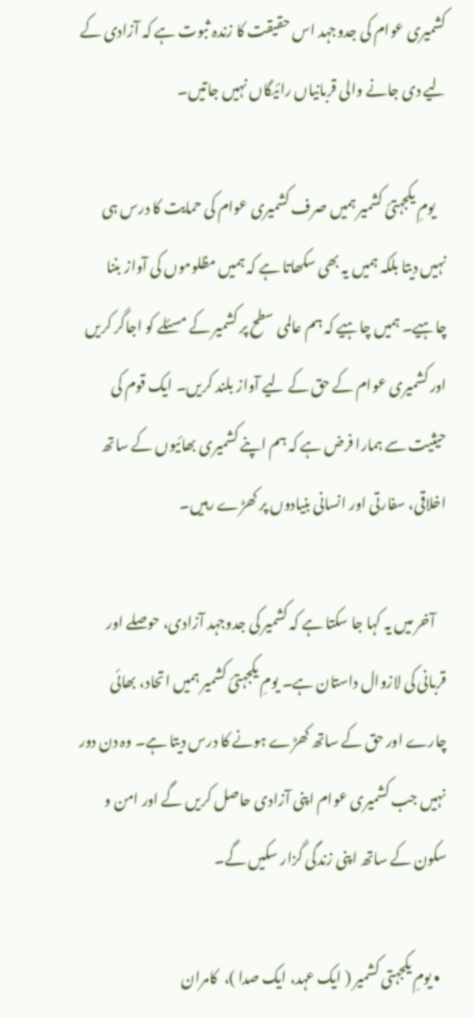کشمیری عوام کی جدوجہد اس حقیقت کا زندہ ثبوت ہے کہ آزادی کے لیے دی جانے والی قربانیاں رائیگاں نہیں جاتیں۔

    یومِ یکجہتیٔ کشمیر ہمیں صرف کشمیری عوام کی حمایت کا درس ہی نہیں دیتا بلکہ ہمیں یہ بھی سکھاتا ہے کہ ہمیں مظلوموں کی آواز بننا چاہیے۔ ہمیں چاہیے کہ ہم عالمی سطح پر کشمیر کے مسئلے کو اجاگر کریں اور کشمیری عوام کے حق کے لیے آواز بلند کریں۔ ایک قوم کی حیثیت سے ہمارا فرض ہے کہ ہم اپنے کشمیری بھائیوں کے ساتھ اخلاقی، سفارتی اور انسانی بنیادوں پر کھڑے رہیں۔

    آخر میں یہ کہا جا سکتا ہے کہ کشمیر کی جدوجہد آزادی، حوصلے اور قربانی کی لازوال داستان ہے۔ یومِ یکجہتیٔ کشمیر ہمیں اتحاد، بھائی چارے اور حق کے ساتھ کھڑے ہونے کا درس دیتا ہے۔ وہ دن دور نہیں جب کشمیری عوام اپنی آزادی حاصل کریں گے اور امن و سکون کے ساتھ اپنی زندگی گزار سکیں گے۔

  • یومِ یکجہتی کشمیر ( ایک عہد، ایک صدا )،  کامران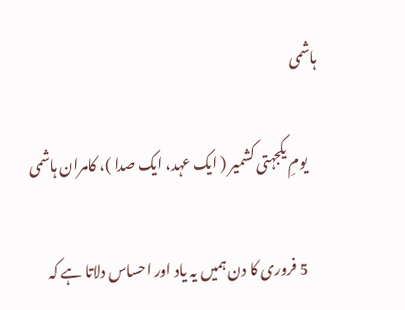ہاشمی

    یومِ یکجہتی کشمیر ( ایک عہد، ایک صدا )، کامران ہاشمی

    5 فروری کا دن ہمیں یہ یاد اور احساس دلاتا ہے کہ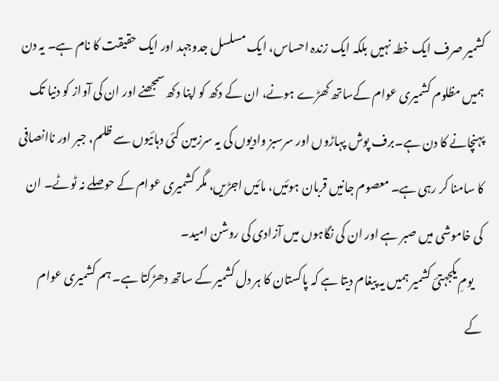کشمیر صرف ایک خطہ نہیں بلکہ ایک زندہ احساس، ایک مسلسل جدوجہد اور ایک حقیقت کا نام ہے۔ یہ دن ہمیں مظلوم کشمیری عوام کےساتھ کھڑے ہونے، ان کے دکھ کو اپنا دکھ سمجھنے اور ان کی آواز کو دنیا تک پہنچانے کا دن ہے۔برف پوش پہاڑوں اور سرسبز وادیوں کی یہ سرزمین کئی دہائیوں سے ظلم، جبر اور ناانصافی کا سامنا کر رہی ہے۔ معصوم جانیں قربان ہوئیں، مائیں اجڑیں، مگر کشمیری عوام کے حوصلے نہ ٹوٹے۔ ان کی خاموشی میں صبر ہے اور ان کی نگاہوں میں آزادی کی روشن امید۔
    یومِ یکجہتیٔ کشمیر ہمیں یہ پیغام دیتا ہے کہ پاکستان کا ہر دل کشمیر کے ساتھ دھڑکتا ہے۔ ہم کشمیری عوام کے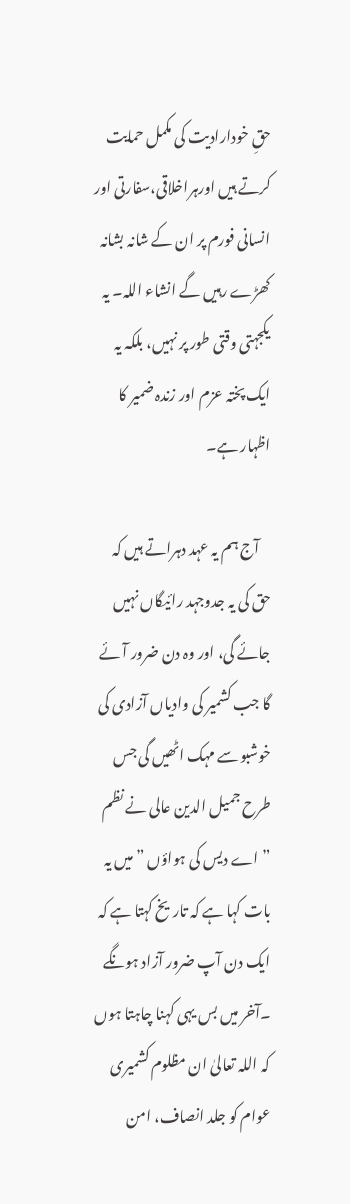حقِ خودارادیت کی مکمل حمایت کرتے ہیں اورہراخلاقی،سفارتی اور انسانی فورم پر ان کے شانہ بشانہ کھڑے رہیں گے انشاء اللہ۔ یہ یکجہتی وقتی طور پر نہیں، بلکہ یہ ایک پختہ عزم اور زندہ ضمیر کا اظہار ہے۔

    آج ہم یہ عہد دہراتے ہیں کہ حق کی یہ جدوجہد رائیگاں نہیں جائے گی، اور وہ دن ضرور آئے گا جب کشمیر کی وادیاں آزادی کی خوشبو سے مہک اٹھیں گی جس طرح جمیل الدین عالی نے نظم ” اے دیس کی ہواؤں ” میں یہ بات کہا ہے کہ تاریخ کہتا ہے کہ ایک دن آپ ضرور آزاد ہونگے ۔آخر میں بس یہی کہنا چاہتا ہوں کہ اللہ تعالیٰ ان مظلوم کشمیری عوام کو جلد انصاف، امن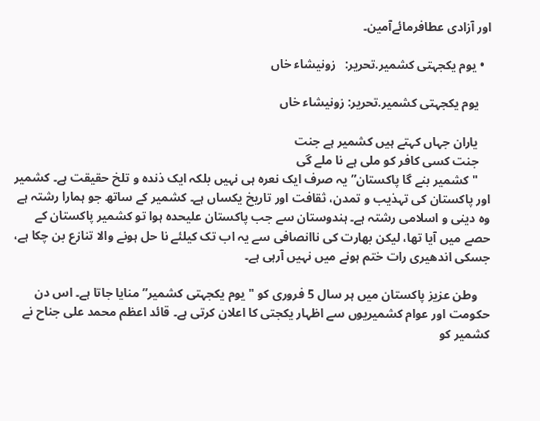اور آزادی عطافرمائےآمین۔

  • یوم یکجہتی کشمیر.تحریر:   زونیشاء خاں

    یوم یکجہتی کشمیر.تحریر: زونیشاء خاں

    یاران جہاں کہتے ہیں کشمیر ہے جنت
    جنت کسی کافر کو ملی ہے نا ملے گی
    "کشمیر بنے گا پاکستان” یہ صرف ایک نعرہ ہی نہیں بلکہ ایک ذندہ و تلخ حقیقت ہے۔ کشمیر اور پاکستان کی تہذیب و تمدن، ثقافت اور تاریخ یکساں ہے۔ کشمیر کے ساتھ جو ہمارا رشتہ ہے وہ دینی و اسلامی رشتہ ہے۔ ہندوستان سے جب پاکستان علیحدہ ہوا تو کشمیر پاکستان کے حصے میں آیا تھا، لیکن بھارت کی ناانصافی سے یہ اب تک کیلئے نا حل ہونے والا تنازع بن چکا ہے، جسکی اندھیری رات ختم ہونے میں نہیں آرہی ہے۔

    وطن عزیز پاکستان میں ہر سال 5 فروری کو "یوم یکجہتی کشمیر” منایا جاتا ہے۔ اس دن حکومت اور عوام کشمیریوں سے اظہار یکجتی کا اعلان کرتی ہے۔ قائد اعظم محمد علی جناح نے کشمیر کو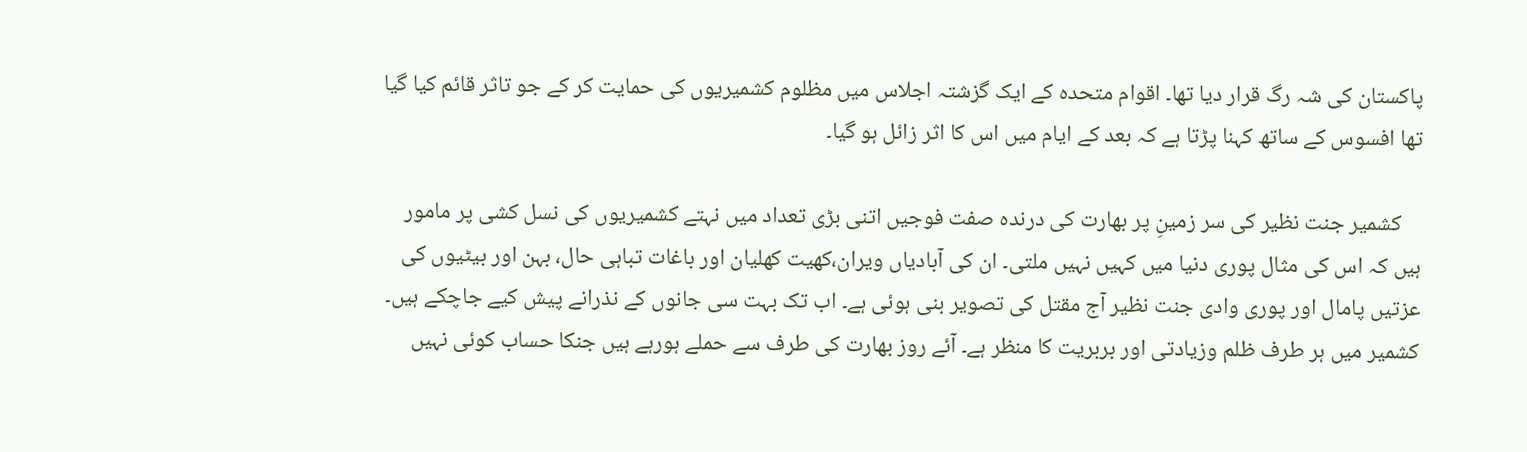پاکستان کی شہ رگ قرار دیا تھا۔ اقوام متحدہ کے ایک گزشتہ اجلاس میں مظلوم کشمیریوں کی حمایت کر کے جو تاثر قائم کیا گیا تھا افسوس کے ساتھ کہنا پڑتا ہے کہ بعد کے ایام میں اس کا اثر زائل ہو گیا۔

    کشمیر جنت نظیر کی سر زمینِ پر بھارت کی درندہ صفت فوجیں اتنی بڑی تعداد میں نہتے کشمیریوں کی نسل کشی پر مامور ہیں کہ اس کی مثال پوری دنیا میں کہیں نہیں ملتی۔ ان کی آبادیاں ویران،کھیت کھلیان اور باغات تباہی حال، بہن اور بیٹیوں کی عزتیں پامال اور پوری وادی جنت نظیر آج مقتل کی تصویر بنی ہوئی ہے۔ اب تک بہت سی جانوں کے نذرانے پیش کیے جاچکے ہیں۔ کشمیر میں ہر طرف ظلم وزیادتی اور بربریت کا منظر ہے۔ آئے روز بھارت کی طرف سے حملے ہورہے ہیں جنکا حساب کوئی نہیں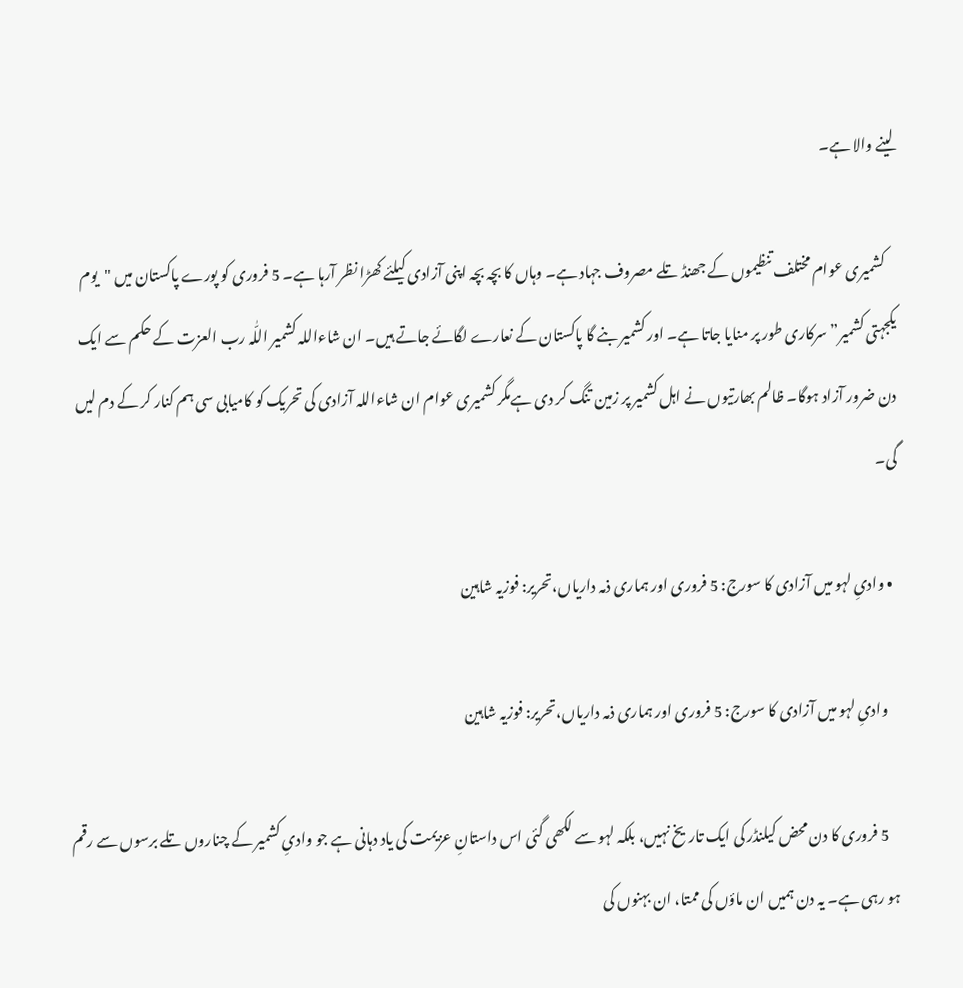لینے والا ہے۔

    کشمیری عوام مختلف تنظیموں کے جھنڈ تلے مصروف جہاد ہے۔ وہاں کا بچہ بچہ اپنی آزادی کیلئے کھڑا نظر آرہا ہے۔ 5 فروری کو پورے پاکستان میں "یوم یکجہتی کشمیر” سرکاری طور پر منایا جاتا ہے۔ اور کشمیر بنے گا پاکستان کے نعارے لگائے جاتے ہیں۔ ان شاءاللہ کشمیر اللّٰہ رب العزت کے حکم سے ایک دن ضرور آزاد ہوگا۔ ظالم بھارتیوں نے اہل کشمیر پر زمین تنگ کر دی ہےمگر کشمیری عوام ان شاءاللہ آزادی کی تحریک کو کامیابی سی ہم کنار کر کے دم لیں گی۔

  • وادیِ لہو میں آزادی کا سورج: 5 فروری اور ہماری ذمہ داریاں،تحریر: فوزیہ شاہین

    وادیِ لہو میں آزادی کا سورج: 5 فروری اور ہماری ذمہ داریاں،تحریر: فوزیہ شاہین

    5 فروری کا دن محض کیلنڈر کی ایک تاریخ نہیں، بلکہ لہو سے لکھی گئی اس داستانِ عزیمت کی یاد دہانی ہے جو وادیِ کشمیر کے چناروں تلے برسوں سے رقم ہو رہی ہے۔ یہ دن ہمیں ان ماؤں کی ممتا، ان بہنوں کی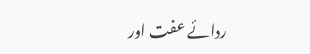ردائے عفت اور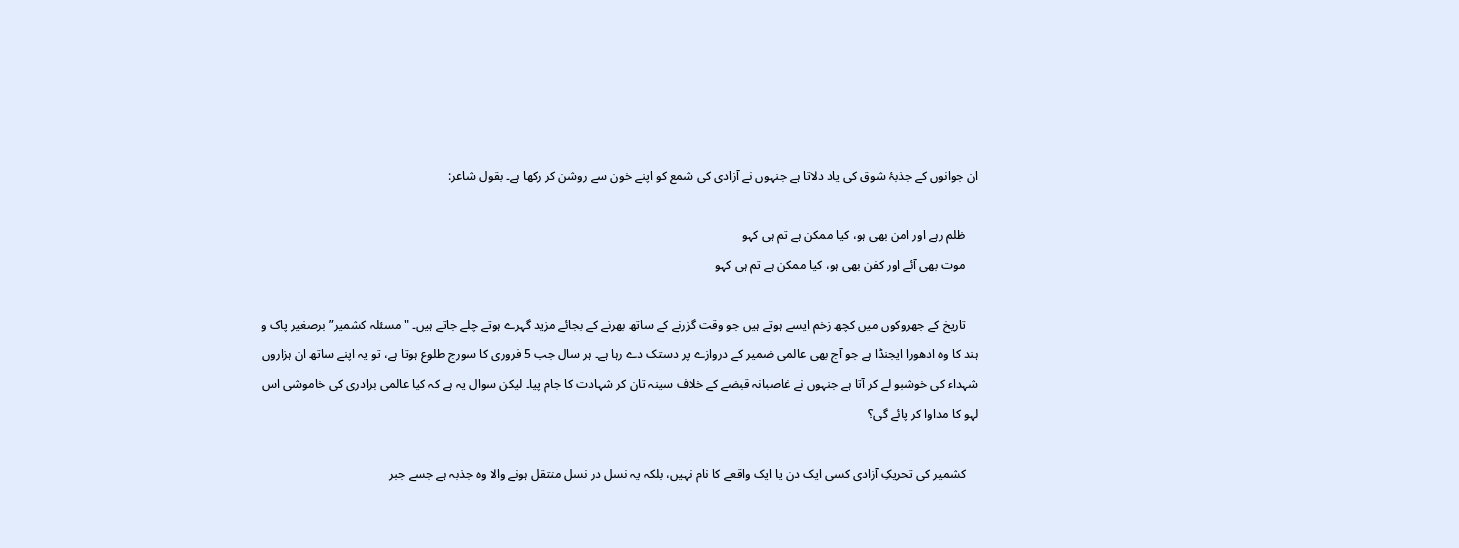ان جوانوں کے جذبۂ شوق کی یاد دلاتا ہے جنہوں نے آزادی کی شمع کو اپنے خون سے روشن کر رکھا ہے۔ بقول شاعر:

    ظلم رہے اور امن بھی ہو، کیا ممکن ہے تم ہی کہو
    موت بھی آئے اور کفن بھی ہو، کیا ممکن ہے تم ہی کہو

    تاریخ کے جھروکوں میں کچھ زخم ایسے ہوتے ہیں جو وقت گزرنے کے ساتھ بھرنے کے بجائے مزید گہرے ہوتے چلے جاتے ہیں۔ "مسئلہ کشمیر” برصغیر پاک و ہند کا وہ ادھورا ایجنڈا ہے جو آج بھی عالمی ضمیر کے دروازے پر دستک دے رہا ہے۔ ہر سال جب 5 فروری کا سورج طلوع ہوتا ہے، تو یہ اپنے ساتھ ان ہزاروں شہداء کی خوشبو لے کر آتا ہے جنہوں نے غاصبانہ قبضے کے خلاف سینہ تان کر شہادت کا جام پیا۔ لیکن سوال یہ ہے کہ کیا عالمی برادری کی خاموشی اس لہو کا مداوا کر پائے گی؟

    کشمیر کی تحریکِ آزادی کسی ایک دن یا ایک واقعے کا نام نہیں، بلکہ یہ نسل در نسل منتقل ہونے والا وہ جذبہ ہے جسے جبر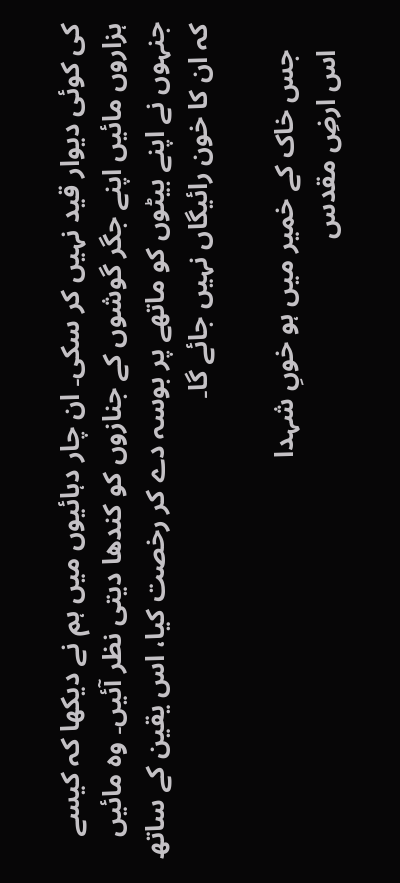کی کوئی دیوار قید نہیں کر سکی۔ ان چار دہائیوں میں ہم نے دیکھا کہ کیسے ہزاروں مائیں اپنے جگر گوشوں کے جنازوں کو کندھا دیتی نظر آئیں۔ وہ مائیں جنہوں نے اپنے بیٹوں کو ماتھے پر بوسہ دے کر رخصت کیا، اس یقین کے ساتھ کہ ان کا خون رائیگاں نہیں جائے گا۔

    جس خاک کے خمیر میں ہو خوںِ شہدا
    اس ارضِ مقدس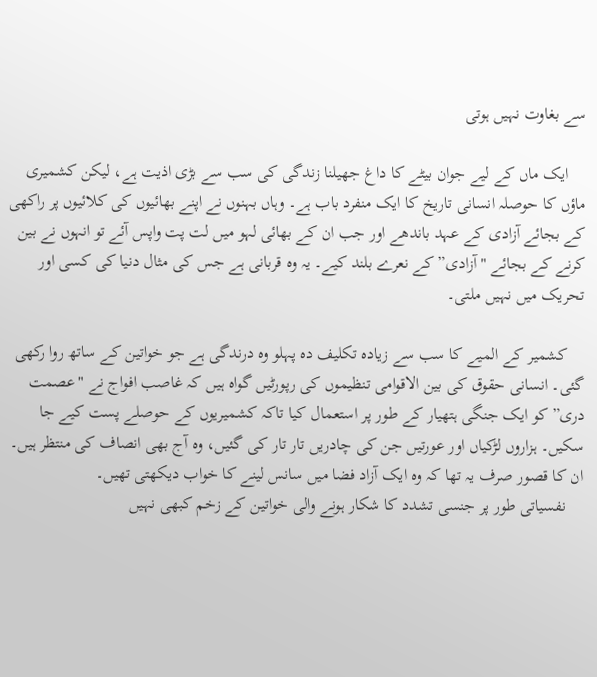سے بغاوت نہیں ہوتی

    ایک ماں کے لیے جوان بیٹے کا داغ جھیلنا زندگی کی سب سے بڑی اذیت ہے، لیکن کشمیری ماؤں کا حوصلہ انسانی تاریخ کا ایک منفرد باب ہے۔ وہاں بہنوں نے اپنے بھائیوں کی کلائیوں پر راکھی کے بجائے آزادی کے عہد باندھے اور جب ان کے بھائی لہو میں لت پت واپس آئے تو انہوں نے بین کرنے کے بجائے "آزادی” کے نعرے بلند کیے۔ یہ وہ قربانی ہے جس کی مثال دنیا کی کسی اور تحریک میں نہیں ملتی۔

    کشمیر کے المیے کا سب سے زیادہ تکلیف دہ پہلو وہ درندگی ہے جو خواتین کے ساتھ روا رکھی گئی۔ انسانی حقوق کی بین الاقوامی تنظیموں کی رپورٹیں گواہ ہیں کہ غاصب افواج نے "عصمت دری” کو ایک جنگی ہتھیار کے طور پر استعمال کیا تاکہ کشمیریوں کے حوصلے پست کیے جا سکیں۔ ہزاروں لڑکیاں اور عورتیں جن کی چادریں تار تار کی گئیں، وہ آج بھی انصاف کی منتظر ہیں۔ ان کا قصور صرف یہ تھا کہ وہ ایک آزاد فضا میں سانس لینے کا خواب دیکھتی تھیں۔
    نفسیاتی طور پر جنسی تشدد کا شکار ہونے والی خواتین کے زخم کبھی نہیں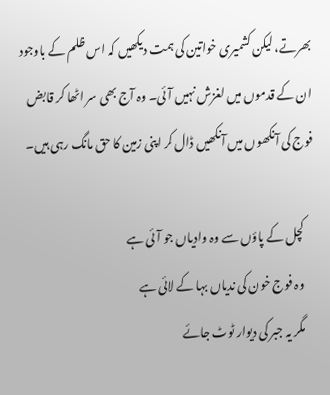بھرتے، لیکن کشمیری خواتین کی ہمت دیکھیں کہ اس ظلم کے باوجود ان کے قدموں میں لغزش نہیں آئی۔ وہ آج بھی سر اٹھا کر قابض فوج کی آنکھوں میں آنکھیں ڈال کر اپنی زمین کا حق مانگ رہی ہیں۔

    کچل کے پاؤں سے وہ وادیاں جو آئی ہے
    وہ فوج خون کی ندیاں بہا کے لائی ہے
    مگر یہ جبر کی دیوار ٹوٹ جائے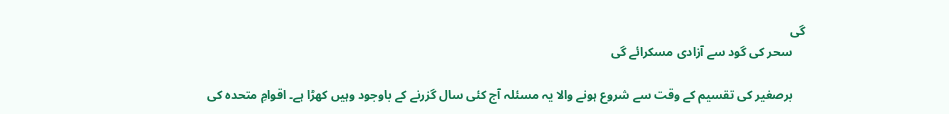گی
    سحر کی گود سے آزادی مسکرائے گی

    برصغیر کی تقسیم کے وقت سے شروع ہونے والا یہ مسئلہ آج کئی سال گزرنے کے باوجود وہیں کھڑا ہے۔ اقوامِ متحدہ کی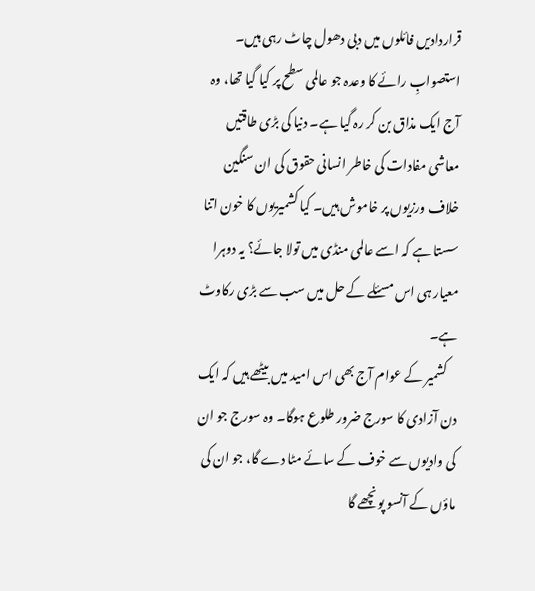قراردادیں فائلوں میں دبی دھول چاٹ رہی ہیں۔ استصوابِ رائے کا وعدہ جو عالمی سطح پر کیا گیا تھا، وہ آج ایک مذاق بن کر رہ گیا ہے۔ دنیا کی بڑی طاقتیں معاشی مفادات کی خاطر انسانی حقوق کی ان سنگین خلاف ورزیوں پر خاموش ہیں۔ کیا کشمیریوں کا خون اتنا سستا ہے کہ اسے عالمی منڈی میں تولا جائے؟ یہ دوہرا معیار ہی اس مسئلے کے حل میں سب سے بڑی رکاوٹ ہے۔
    کشمیر کے عوام آج بھی اس امید میں بیٹھے ہیں کہ ایک دن آزادی کا سورج ضرور طلوع ہوگا۔ وہ سورج جو ان کی وادیوں سے خوف کے سائے مٹا دے گا، جو ان کی ماؤں کے آنسو پونچھے گا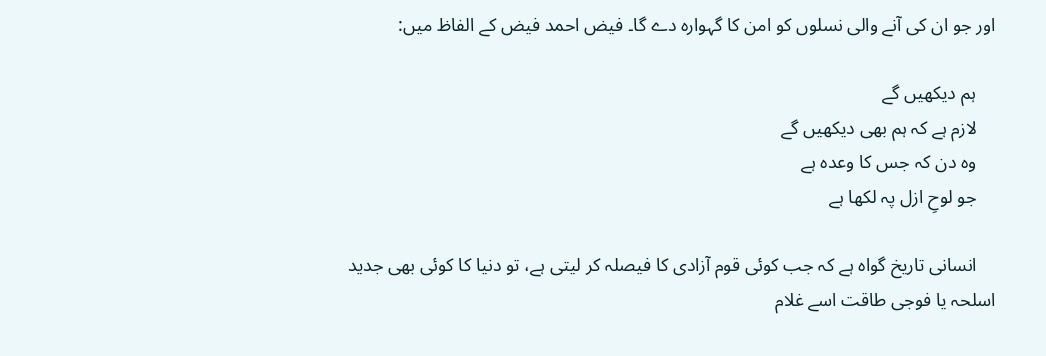اور جو ان کی آنے والی نسلوں کو امن کا گہوارہ دے گا۔ فیض احمد فیض کے الفاظ میں:

    ہم دیکھیں گے
    لازم ہے کہ ہم بھی دیکھیں گے
    وہ دن کہ جس کا وعدہ ہے
    جو لوحِ ازل پہ لکھا ہے

    انسانی تاریخ گواہ ہے کہ جب کوئی قوم آزادی کا فیصلہ کر لیتی ہے، تو دنیا کا کوئی بھی جدید اسلحہ یا فوجی طاقت اسے غلام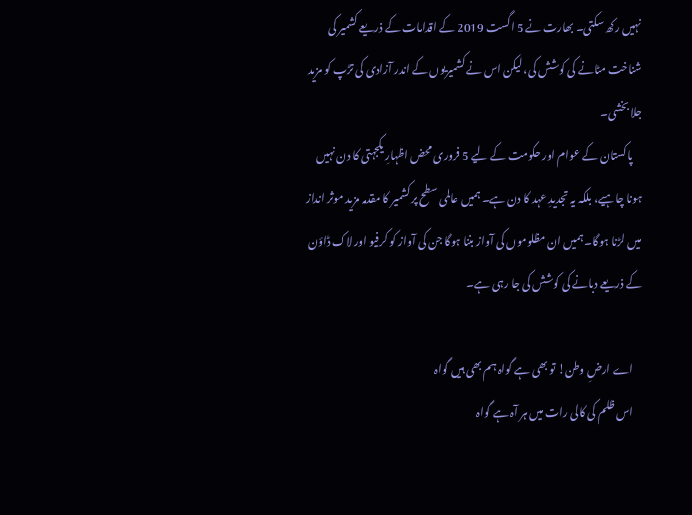نہیں رکھ سکتی۔ بھارت نے 5 اگست 2019 کے اقدامات کے ذریعے کشمیر کی شناخت مٹانے کی کوشش کی، لیکن اس نے کشمیریوں کے اندر آزادی کی تڑپ کو مزید جلا بخشی۔
    پاکستان کے عوام اور حکومت کے لیے 5 فروری محض اظہارِ یکجہتی کا دن نہیں ہونا چاہیے، بلکہ یہ تجدیدِ عہد کا دن ہے۔ ہمیں عالمی سطح پر کشمیر کا مقدمہ مزید موثر انداز میں لڑنا ہوگا۔ ہمیں ان مظلوموں کی آواز بننا ہوگا جن کی آواز کو کرفیو اور لاک ڈاؤن کے ذریعے دبانے کی کوشش کی جا رہی ہے۔

    اے ارضِ وطن! تو بھی ہے گواہ ہم بھی ہیں گواہ
    اس ظلم کی کالی رات میں ہر آہ ہے گواہ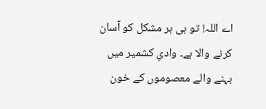اے اللہ! تو ہی ہر مشکل کو آسان کرنے والا ہے۔ وادیِ کشمیر میں بہنے والے معصوموں کے خون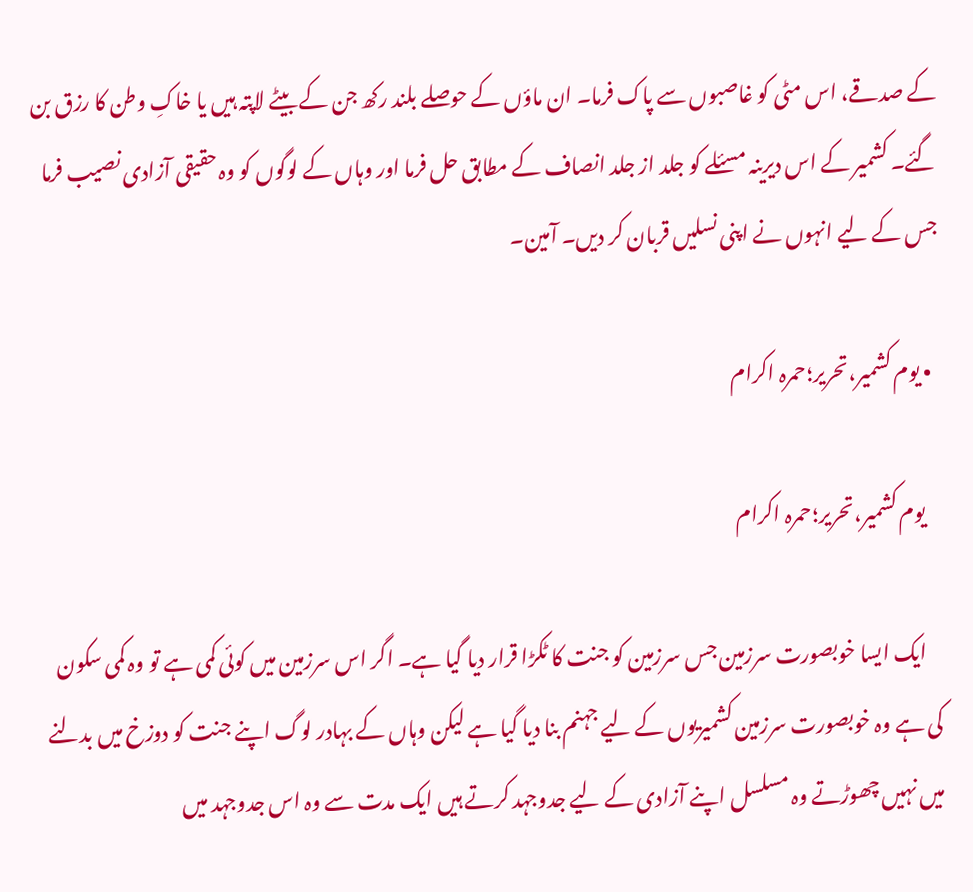کے صدقے، اس مٹی کو غاصبوں سے پاک فرما۔ ان ماؤں کے حوصلے بلند رکھ جن کے بیٹے لاپتہ ہیں یا خاکِ وطن کا رزق بن گئے۔ کشمیر کے اس دیرینہ مسئلے کو جلد از جلد انصاف کے مطابق حل فرما اور وہاں کے لوگوں کو وہ حقیقی آزادی نصیب فرما جس کے لیے انہوں نے اپنی نسلیں قربان کر دیں۔ آمین۔

  • یوم کشمیر،تحریر؛حمرہ اکرام

    یوم کشمیر،تحریر؛حمرہ اکرام

    ایک ایسا خوبصورت سرزمین جس سرزمین کو جنت کا ٹکڑا قرار دیا گیا ہے۔ اگر اس سرزمین میں کوئی کمی ہے تو وہ کمی سکون کی ہے وہ خوبصورت سرزمین کشمیریوں کے لیے جہنم بنا دیا گیا ہے لیکن وہاں کے بہادر لوگ اپنے جنت کو دوزخ میں بدلنے میں نہیں چھوڑتے وہ مسلسل اپنے آزادی کے لیے جدوجہد کرتے ہیں ایک مدت سے وہ اس جدوجہد میں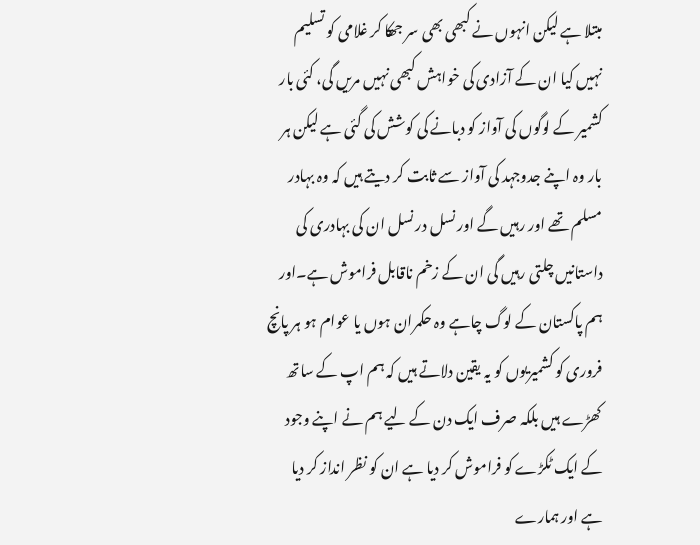مبتلا ہے لیکن انہوں نے کبھی بھی سر جھکا کر غلامی کو تسلیم نہیں کیا ان کے آزادی کی خواہش کبھی نہیں مریں گی، کئی بار کشمیر کے لوگوں کی آواز کو دبانے کی کوشش کی گئی ہے لیکن ہر بار وہ اپنے جدوجہد کی آواز سے ثابت کر دیتے ہیں کہ وہ بہادر مسلم تھے اور رہیں گے اور نسل در نسل ان کی بہادری کی داستانیں چلتی رہیں گی ان کے زخم ناقابل فراموش ہے۔اور ہم پاکستان کے لوگ چاہے وہ حکمران ہوں یا عوام ہو ہر پانچ فروری کو کشمیریوں کو یہ یقین دلاتے ہیں کہ ہم اپ کے ساتھ کھڑے ہیں بلکہ صرف ایک دن کے لیے ہم نے اپنے وجود کے ایک ٹکڑے کو فراموش کر دیا ہے ان کو نظر انداز کر دیا ہے اور ہمارے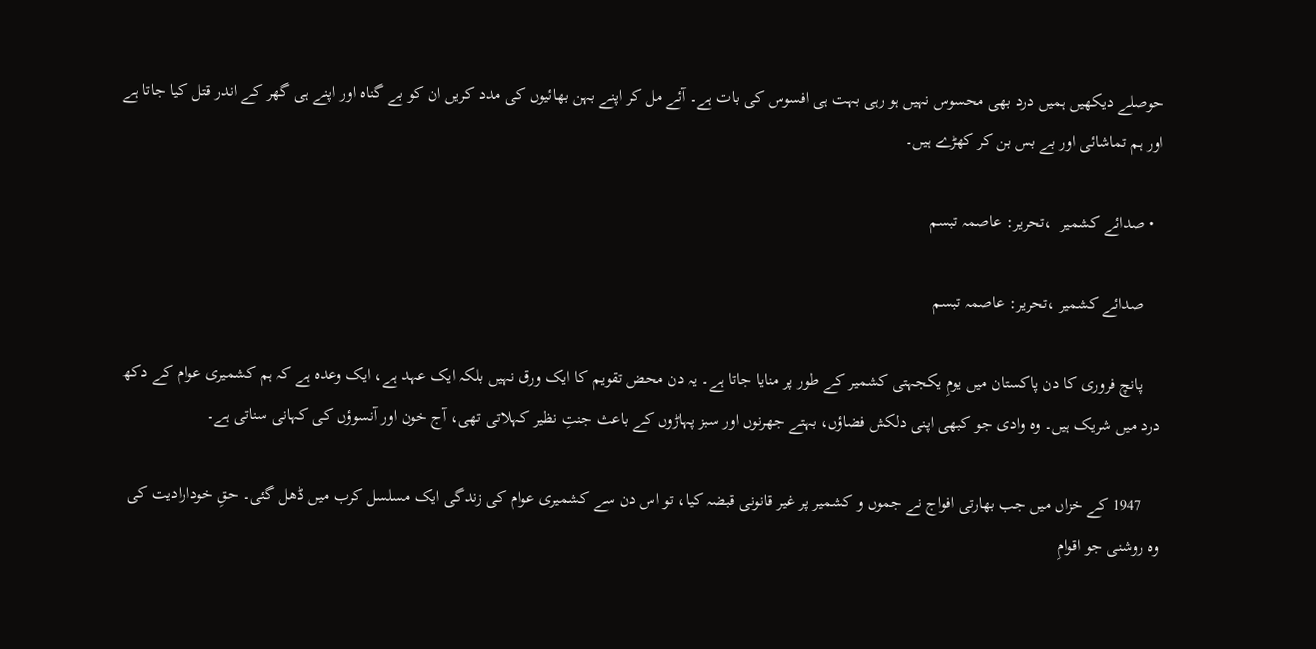حوصلے دیکھیں ہمیں درد بھی محسوس نہیں ہو رہی بہت ہی افسوس کی بات ہے۔ آئے مل کر اپنے بہن بھائیوں کی مدد کریں ان کو بے گناہ اور اپنے ہی گھر کے اندر قتل کیا جاتا ہے اور ہم تماشائی اور بے بس بن کر کھڑے ہیں۔

  • صدائے کشمیر  ،تحریر: عاصمہ تبسم

    صدائے کشمیر ،تحریر: عاصمہ تبسم

    پانچ فروری کا دن پاکستان میں یومِ یکجہتی کشمیر کے طور پر منایا جاتا ہے۔ یہ دن محض تقویم کا ایک ورق نہیں بلکہ ایک عہد ہے، ایک وعدہ ہے کہ ہم کشمیری عوام کے دکھ درد میں شریک ہیں۔ وہ وادی جو کبھی اپنی دلکش فضاؤں، بہتے جھرنوں اور سبز پہاڑوں کے باعث جنتِ نظیر کہلاتی تھی، آج خون اور آنسوؤں کی کہانی سناتی ہے۔

    1947 کے خزاں میں جب بھارتی افواج نے جموں و کشمیر پر غیر قانونی قبضہ کیا، تو اس دن سے کشمیری عوام کی زندگی ایک مسلسل کرب میں ڈھل گئی۔ حقِ خودارادیت کی وہ روشنی جو اقوامِ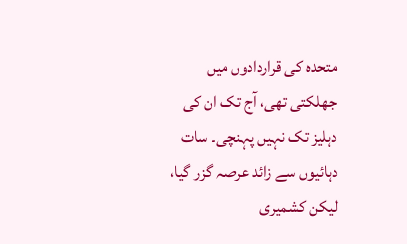متحدہ کی قراردادوں میں جھلکتی تھی، آج تک ان کی دہلیز تک نہیں پہنچی۔ سات دہائیوں سے زائد عرصہ گزر گیا، لیکن کشمیری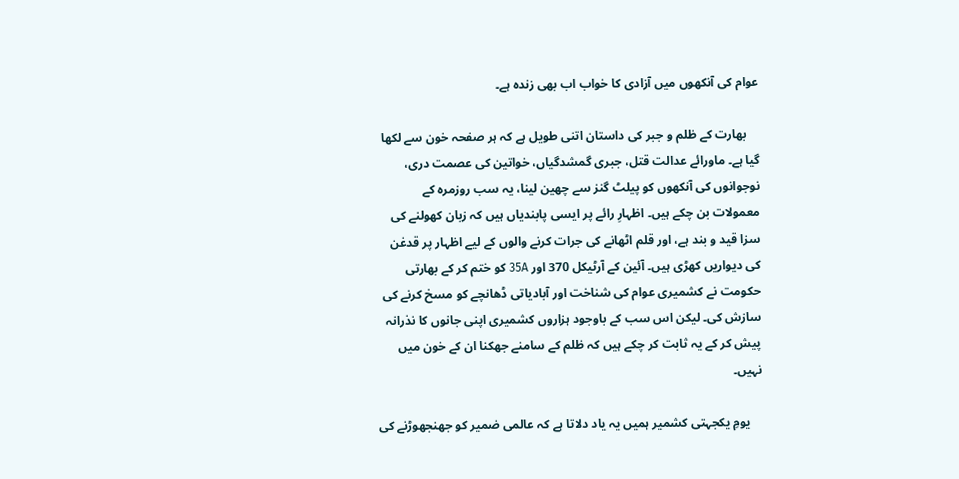عوام کی آنکھوں میں آزادی کا خواب اب بھی زندہ ہے۔

    بھارت کے ظلم و جبر کی داستان اتنی طویل ہے کہ ہر صفحہ خون سے لکھا گیا ہے۔ ماورائے عدالت قتل، جبری گمشدگیاں، خواتین کی عصمت دری، نوجوانوں کی آنکھوں کو پیلٹ گنز سے چھین لینا، یہ سب روزمرہ کے معمولات بن چکے ہیں۔ اظہارِ رائے پر ایسی پابندیاں ہیں کہ زبان کھولنے کی سزا قید و بند ہے، اور قلم اٹھانے کی جرات کرنے والوں کے لیے اظہار پر قدغن کی دیواریں کھڑی ہیں۔ آئین کے آرٹیکل 370 اور 35A کو ختم کر کے بھارتی حکومت نے کشمیری عوام کی شناخت اور آبادیاتی ڈھانچے کو مسخ کرنے کی سازش کی۔ لیکن اس سب کے باوجود ہزاروں کشمیری اپنی جانوں کا نذرانہ پیش کر کے یہ ثابت کر چکے ہیں کہ ظلم کے سامنے جھکنا ان کے خون میں نہیں۔

    یومِ یکجہتی کشمیر ہمیں یہ یاد دلاتا ہے کہ عالمی ضمیر کو جھنجھوڑنے کی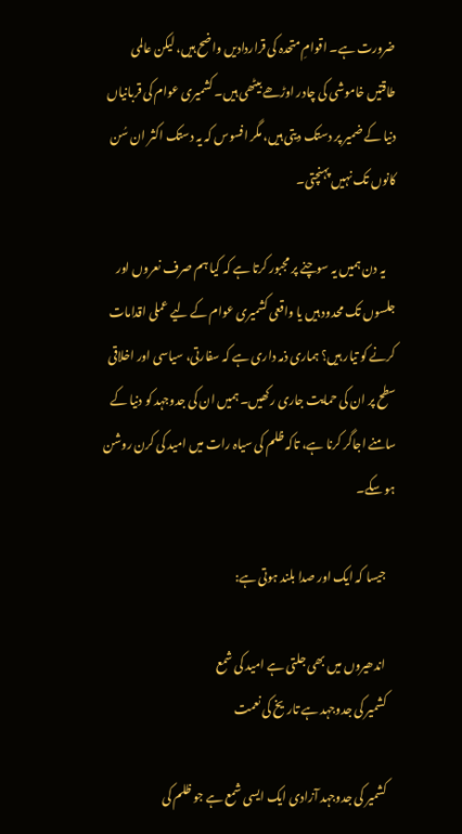ضرورت ہے۔ اقوامِ متحدہ کی قراردادیں واضح ہیں، لیکن عالمی طاقتیں خاموشی کی چادر اوڑھے بیٹھی ہیں۔ کشمیری عوام کی قربانیاں دنیا کے ضمیر پر دستک دیتی ہیں، مگر افسوس کہ یہ دستک اکثر ان سُن کانوں تک نہیں پہنچتی۔

    یہ دن ہمیں یہ سوچنے پر مجبور کرتا ہے کہ کیا ہم صرف نعروں اور جلسوں تک محدود ہیں یا واقعی کشمیری عوام کے لیے عملی اقدامات کرنے کو تیار ہیں؟ ہماری ذمہ داری ہے کہ سفارتی، سیاسی اور اخلاقی سطح پر ان کی حمایت جاری رکھیں۔ ہمیں ان کی جدوجہد کو دنیا کے سامنے اجاگر کرنا ہے، تاکہ ظلم کی سیاہ رات میں امید کی کرن روشن ہو سکے۔

    جیسا کہ ایک اور صدا بلند ہوتی ہے:

    اندھیروں میں بھی جلتی ہے امید کی شمع
    کشمیر کی جدوجہد ہے تاریخ کی نعمت

    کشمیر کی جدوجہد آزادی ایک ایسی شمع ہے جو ظلم کی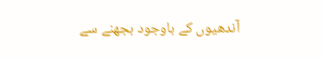آندھیوں کے باوجود بجھنے سے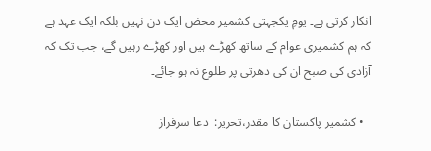انکار کرتی ہے۔ یومِ یکجہتی کشمیر محض ایک دن نہیں بلکہ ایک عہد ہے کہ ہم کشمیری عوام کے ساتھ کھڑے ہیں اور کھڑے رہیں گے، جب تک کہ آزادی کی صبح ان کی دھرتی پر طلوع نہ ہو جائے۔

  • کشمیر پاکستان کا مقدر،تحریر:  دعا سرفراز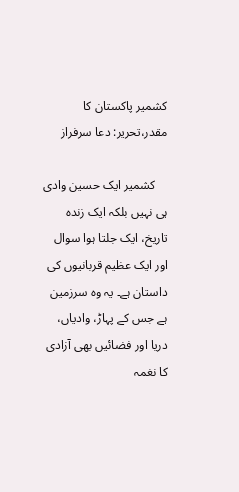کشمیر پاکستان کا مقدر،تحریر: دعا سرفراز

    کشمیر ایک حسین وادی ہی نہیں بلکہ ایک زندہ تاریخ، ایک جلتا ہوا سوال اور ایک عظیم قربانیوں کی داستان ہے۔ یہ وہ سرزمین ہے جس کے پہاڑ، وادیاں، دریا اور فضائیں بھی آزادی کا نغمہ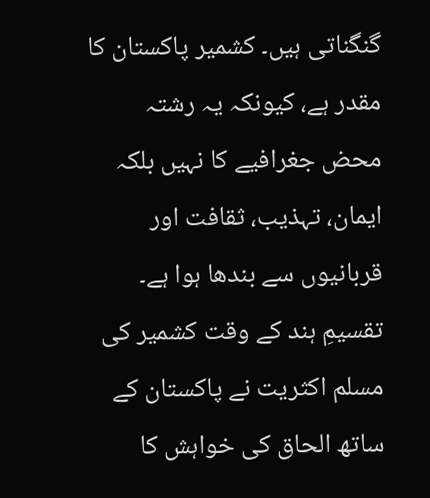گنگناتی ہیں۔ کشمیر پاکستان کا مقدر ہے، کیونکہ یہ رشتہ محض جغرافیے کا نہیں بلکہ ایمان، تہذیب، ثقافت اور قربانیوں سے بندھا ہوا ہے۔ تقسیمِ ہند کے وقت کشمیر کی مسلم اکثریت نے پاکستان کے ساتھ الحاق کی خواہش کا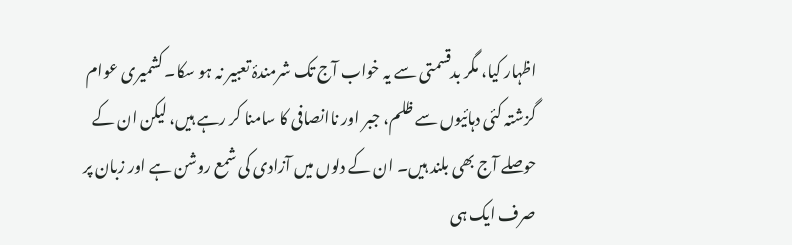اظہار کیا، مگر بدقسمتی سے یہ خواب آج تک شرمندۂ تعبیر نہ ہو سکا۔ کشمیری عوام گزشتہ کئی دہائیوں سے ظلم، جبر اور ناانصافی کا سامنا کر رہے ہیں، لیکن ان کے حوصلے آج بھی بلند ہیں۔ ان کے دلوں میں آزادی کی شمع روشن ہے اور زبان پر صرف ایک ہی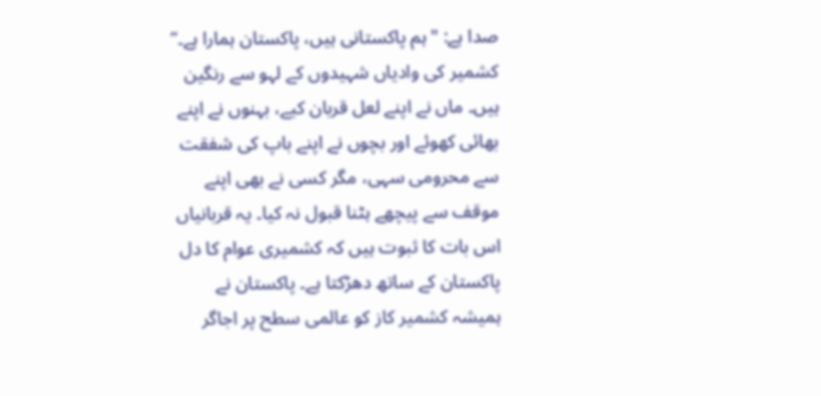صدا ہے: "ہم پاکستانی ہیں، پاکستان ہمارا ہے۔” کشمیر کی وادیاں شہیدوں کے لہو سے رنگین ہیں۔ ماں نے اپنے لعل قربان کیے، بہنوں نے اپنے بھائی کھوئے اور بچوں نے اپنے باپ کی شفقت سے محرومی سہی، مگر کسی نے بھی اپنے موقف سے پیچھے ہٹنا قبول نہ کیا۔ یہ قربانیاں اس بات کا ثبوت ہیں کہ کشمیری عوام کا دل پاکستان کے ساتھ دھڑکتا ہے۔ پاکستان نے ہمیشہ کشمیر کاز کو عالمی سطح پر اجاگر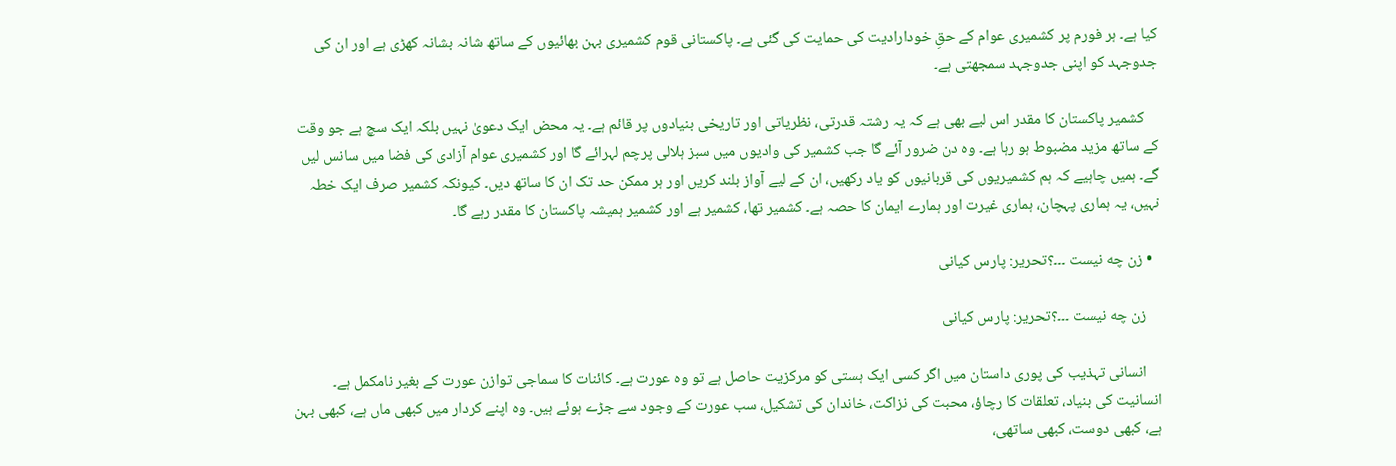کیا ہے۔ ہر فورم پر کشمیری عوام کے حقِ خودارادیت کی حمایت کی گئی ہے۔ پاکستانی قوم کشمیری بہن بھائیوں کے ساتھ شانہ بشانہ کھڑی ہے اور ان کی جدوجہد کو اپنی جدوجہد سمجھتی ہے۔

    کشمیر پاکستان کا مقدر اس لیے بھی ہے کہ یہ رشتہ قدرتی، نظریاتی اور تاریخی بنیادوں پر قائم ہے۔ یہ محض ایک دعویٰ نہیں بلکہ ایک سچ ہے جو وقت کے ساتھ مزید مضبوط ہو رہا ہے۔ وہ دن ضرور آئے گا جب کشمیر کی وادیوں میں سبز ہلالی پرچم لہرائے گا اور کشمیری عوام آزادی کی فضا میں سانس لیں گے۔ ہمیں چاہیے کہ ہم کشمیریوں کی قربانیوں کو یاد رکھیں، ان کے لیے آواز بلند کریں اور ہر ممکن حد تک ان کا ساتھ دیں۔ کیونکہ کشمیر صرف ایک خطہ نہیں، یہ ہماری پہچان، ہماری غیرت اور ہمارے ایمان کا حصہ ہے۔ کشمیر تھا، کشمیر ہے اور کشمیر ہمیشہ پاکستان کا مقدر رہے گا۔

  • زن چه نیست ۔۔۔؟تحریر: پارس کیانی

    زن چه نیست ۔۔۔؟تحریر: پارس کیانی

    انسانی تہذیب کی پوری داستان میں اگر کسی ایک ہستی کو مرکزیت حاصل ہے تو وہ عورت ہے۔ کائنات کا سماجی توازن عورت کے بغیر نامکمل ہے۔ انسانیت کی بنیاد، تعلقات کا رچاؤ، محبت کی نزاکت، خاندان کی تشکیل، سب عورت کے وجود سے جڑے ہوئے ہیں۔ وہ اپنے کردار میں کبھی ماں ہے، کبھی بہن ہے، کبھی دوست، کبھی ساتھی،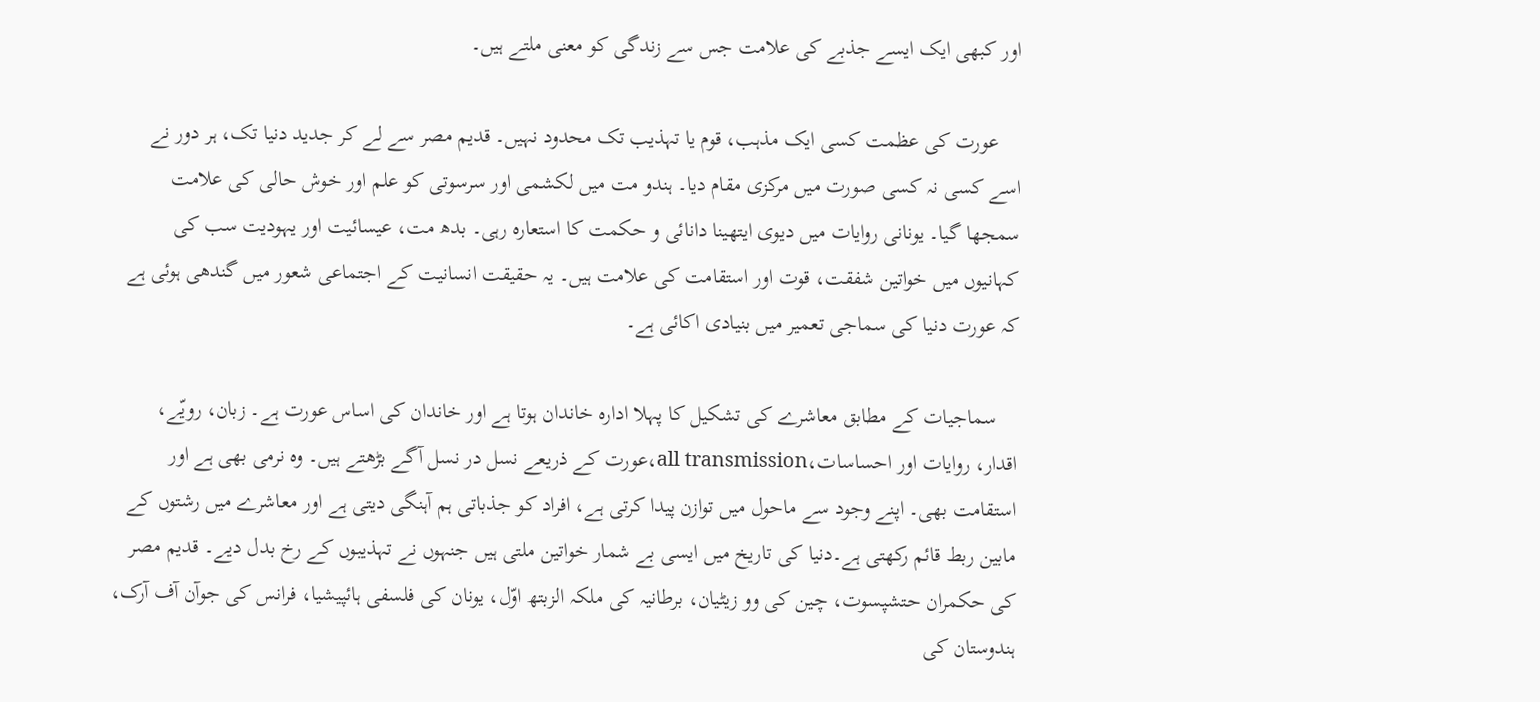اور کبھی ایک ایسے جذبے کی علامت جس سے زندگی کو معنی ملتے ہیں۔

    عورت کی عظمت کسی ایک مذہب، قوم یا تہذیب تک محدود نہیں۔ قدیم مصر سے لے کر جدید دنیا تک، ہر دور نے اسے کسی نہ کسی صورت میں مرکزی مقام دیا۔ ہندو مت میں لکشمی اور سرسوتی کو علم اور خوش حالی کی علامت سمجھا گیا۔ یونانی روایات میں دیوی ایتھینا دانائی و حکمت کا استعارہ رہی۔ بدھ مت، عیسائیت اور یہودیت سب کی کہانیوں میں خواتین شفقت، قوت اور استقامت کی علامت ہیں۔ یہ حقیقت انسانیت کے اجتماعی شعور میں گندھی ہوئی ہے کہ عورت دنیا کی سماجی تعمیر میں بنیادی اکائی ہے۔

    سماجیات کے مطابق معاشرے کی تشکیل کا پہلا ادارہ خاندان ہوتا ہے اور خاندان کی اساس عورت ہے۔ زبان، رویّے، اقدار، روایات اور احساسات،all transmission،عورت کے ذریعے نسل در نسل آگے بڑھتے ہیں۔ وہ نرمی بھی ہے اور استقامت بھی۔ اپنے وجود سے ماحول میں توازن پیدا کرتی ہے، افراد کو جذباتی ہم آہنگی دیتی ہے اور معاشرے میں رشتوں کے مابین ربط قائم رکھتی ہے۔دنیا کی تاریخ میں ایسی بے شمار خواتین ملتی ہیں جنہوں نے تہذیبوں کے رخ بدل دیے۔ قدیم مصر کی حکمران حتشپسوت، چین کی وو زیٹیان، برطانیہ کی ملکہ الزبتھ اوّل، یونان کی فلسفی ہائپیشیا، فرانس کی جوآن آف آرک، ہندوستان کی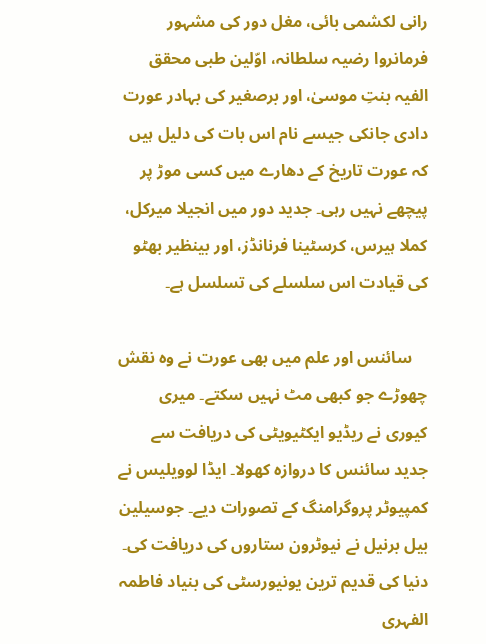رانی لکشمی بائی، مغل دور کی مشہور فرمانروا رضیہ سلطانہ، اوّلین طبی محقق الفیہ بنتِ موسیٰ، اور برصغیر کی بہادر عورت دادی جانکی جیسے نام اس بات کی دلیل ہیں کہ عورت تاریخ کے دھارے میں کسی موڑ پر پیچھے نہیں رہی۔ جدید دور میں انجیلا میرکل، کملا ہیرس، کرسٹینا فرنانڈز، اور بینظیر بھٹو کی قیادت اس سلسلے کی تسلسل ہے۔

    سائنس اور علم میں بھی عورت نے وہ نقش چھوڑے جو کبھی مٹ نہیں سکتے۔ میری کیوری نے ریڈیو ایکٹیویٹی کی دریافت سے جدید سائنس کا دروازہ کھولا۔ ایڈا لوویلیس نے کمپیوٹر پروگرامنگ کے تصورات دیے۔ جوسیلین بیل برنیل نے نیوٹرون ستاروں کی دریافت کی۔ دنیا کی قدیم ترین یونیورسٹی کی بنیاد فاطمہ الفہری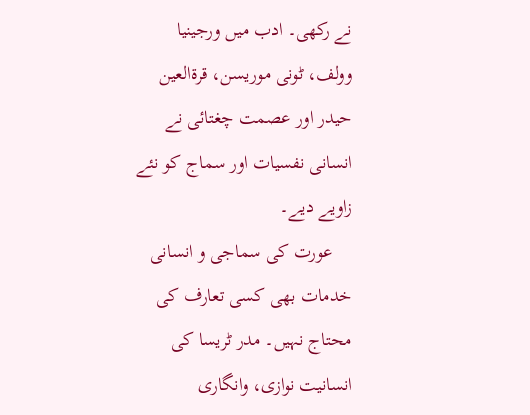نے رکھی۔ ادب میں ورجینیا وولف، ٹونی موریسن، قرۃالعین حیدر اور عصمت چغتائی نے انسانی نفسیات اور سماج کو نئے زاویے دیے۔
    عورت کی سماجی و انسانی خدمات بھی کسی تعارف کی محتاج نہیں۔ مدر ٹریسا کی انسانیت نوازی، وانگاری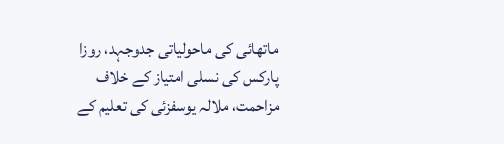ماتھائی کی ماحولیاتی جدوجہد، روزا پارکس کی نسلی امتیاز کے خلاف مزاحمت، ملالہ یوسفزئی کی تعلیم کے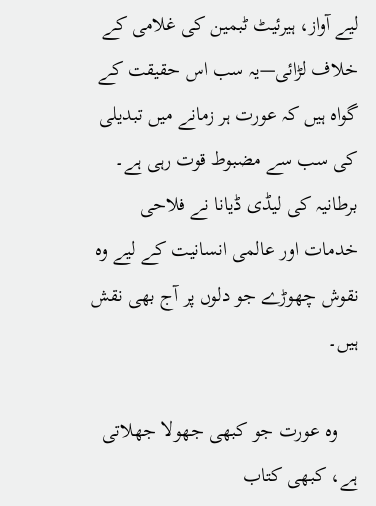لیے آواز، ہیرئیٹ ٹبمین کی غلامی کے خلاف لڑائی—یہ سب اس حقیقت کے گواہ ہیں کہ عورت ہر زمانے میں تبدیلی کی سب سے مضبوط قوت رہی ہے۔ برطانیہ کی لیڈی ڈیانا نے فلاحی خدمات اور عالمی انسانیت کے لیے وہ نقوش چھوڑے جو دلوں پر آج بھی نقش ہیں۔

    وہ عورت جو کبھی جھولا جھلاتی ہے، کبھی کتاب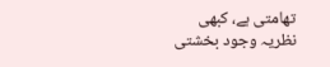تھامتی ہے، کبھی نظریہ وجود بخشتی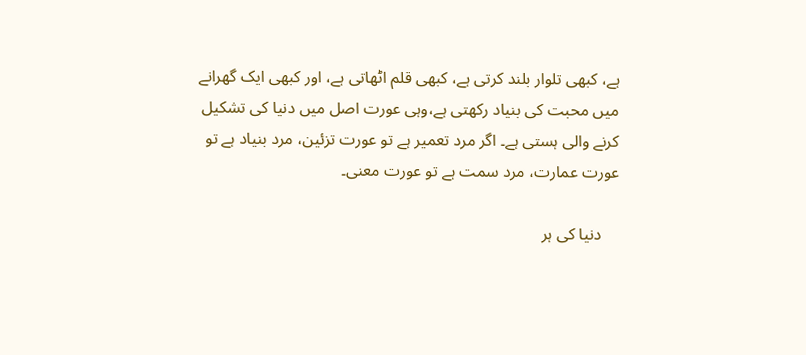ہے، کبھی تلوار بلند کرتی ہے، کبھی قلم اٹھاتی ہے، اور کبھی ایک گھرانے میں محبت کی بنیاد رکھتی ہے،وہی عورت اصل میں دنیا کی تشکیل کرنے والی ہستی ہے۔ اگر مرد تعمیر ہے تو عورت تزئین، مرد بنیاد ہے تو عورت عمارت، مرد سمت ہے تو عورت معنی۔

    دنیا کی ہر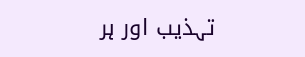تہذیب اور ہر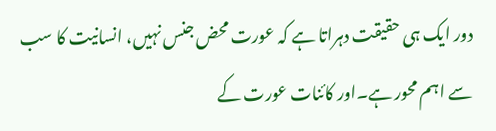دور ایک ہی حقیقت دہراتا ہے کہ عورت محض جنس نہیں، انسانیت کا سب سے اہم محور ہے۔اور کائنات عورت کے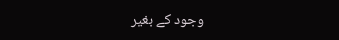وجود کے بغیر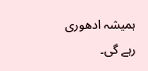ہمیشہ ادھوری رہے گی۔